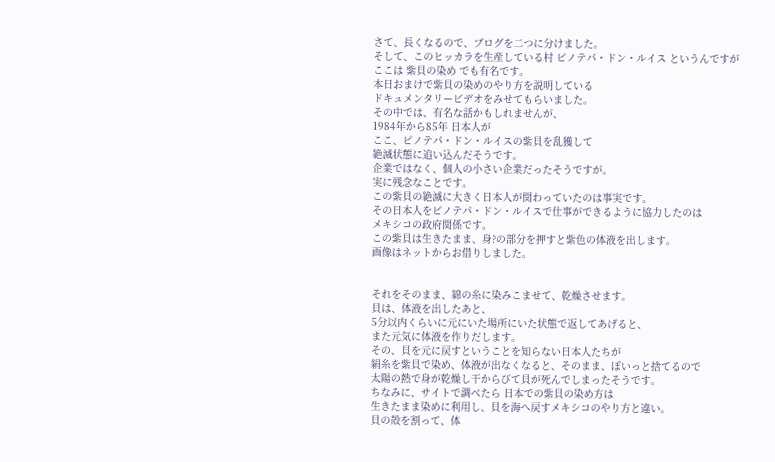さて、長くなるので、ブログを二つに分けました。
そして、このヒッカラを生産している村 ピノテパ・ドン・ルイス というんですが
ここは 紫貝の染め でも有名です。
本日おまけで紫貝の染めのやり方を説明している
ドキュメンタリービデオをみせてもらいました。
その中では、有名な話かもしれませんが、
1984年から85年 日本人が
ここ、ピノテパ・ドン・ルイスの紫貝を乱獲して
絶滅状態に追い込んだそうです。
企業ではなく、個人の小さい企業だったそうですが。
実に残念なことです。
この紫貝の絶滅に大きく日本人が関わっていたのは事実です。
その日本人をピノテパ・ドン・ルイスで仕事ができるように協力したのは
メキシコの政府関係です。
この紫貝は生きたまま、身?の部分を押すと紫色の体液を出します。
画像はネットからお借りしました。


それをそのまま、綿の糸に染みこませて、乾燥させます。
貝は、体液を出したあと、
5分以内くらいに元にいた場所にいた状態で返してあげると、
また元気に体液を作りだします。
その、貝を元に戻すということを知らない日本人たちが
絹糸を紫貝で染め、体液が出なくなると、そのまま、ぽいっと捨てるので
太陽の熱で身が乾燥し干からびて貝が死んでしまったそうです。
ちなみに、サイトで調べたら 日本での紫貝の染め方は
生きたまま染めに利用し、貝を海へ戻すメキシコのやり方と違い。
貝の殻を割って、体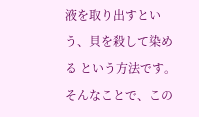液を取り出すという、貝を殺して染める という方法です。
そんなことで、この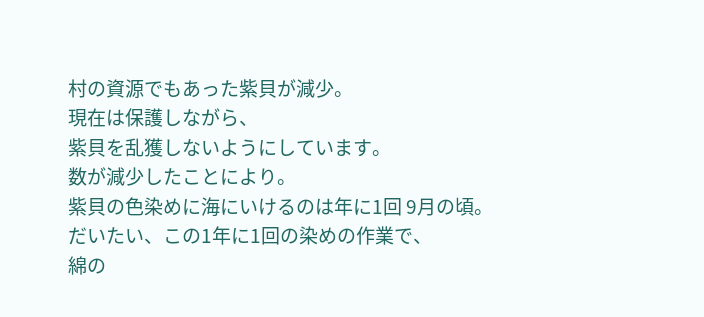村の資源でもあった紫貝が減少。
現在は保護しながら、
紫貝を乱獲しないようにしています。
数が減少したことにより。
紫貝の色染めに海にいけるのは年に1回 9月の頃。
だいたい、この1年に1回の染めの作業で、
綿の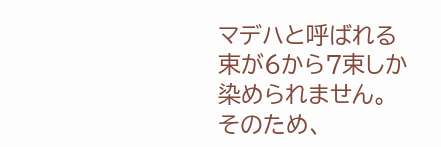マデハと呼ばれる束が6から7束しか染められません。
そのため、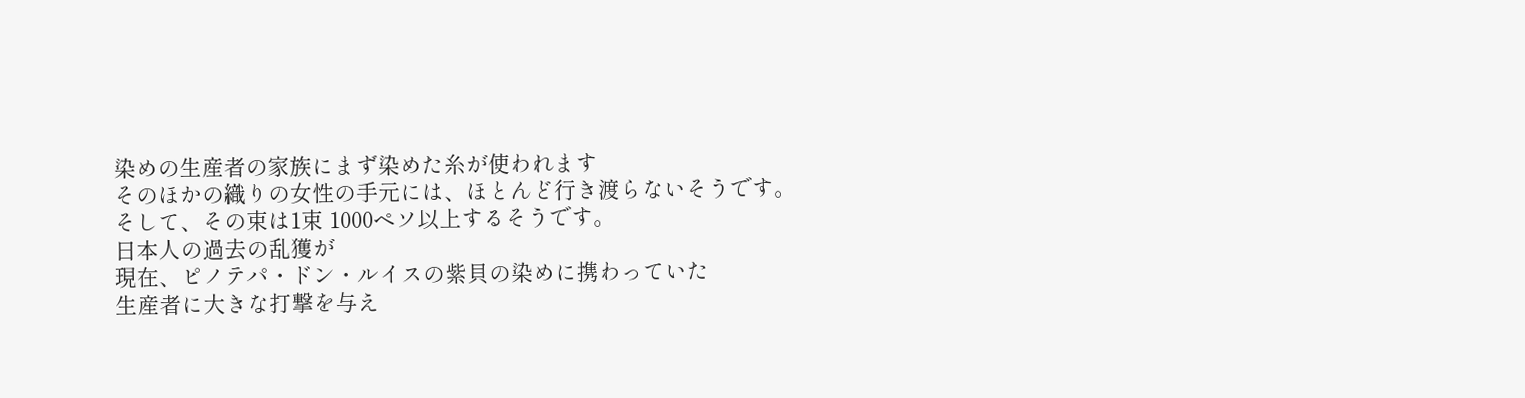染めの生産者の家族にまず染めた糸が使われます
そのほかの織りの女性の手元には、ほとんど行き渡らないそうです。
そして、その束は1束 1000ペソ以上するそうです。
日本人の過去の乱獲が
現在、ピノテパ・ドン・ルイスの紫貝の染めに携わっていた
生産者に大きな打撃を与え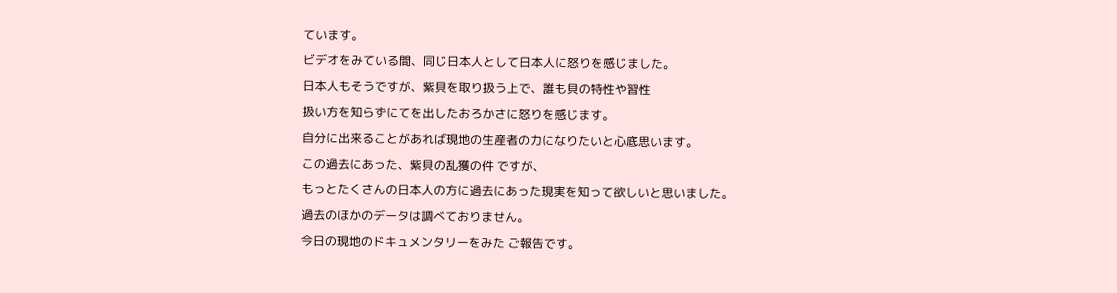ています。
ビデオをみている間、同じ日本人として日本人に怒りを感じました。
日本人もそうですが、紫貝を取り扱う上で、誰も貝の特性や習性
扱い方を知らずにてを出したおろかさに怒りを感じます。
自分に出来ることがあれば現地の生産者の力になりたいと心底思います。
この過去にあった、紫貝の乱獲の件 ですが、
もっとたくさんの日本人の方に過去にあった現実を知って欲しいと思いました。
過去のほかのデータは調べておりません。
今日の現地のドキュメンタリーをみた ご報告です。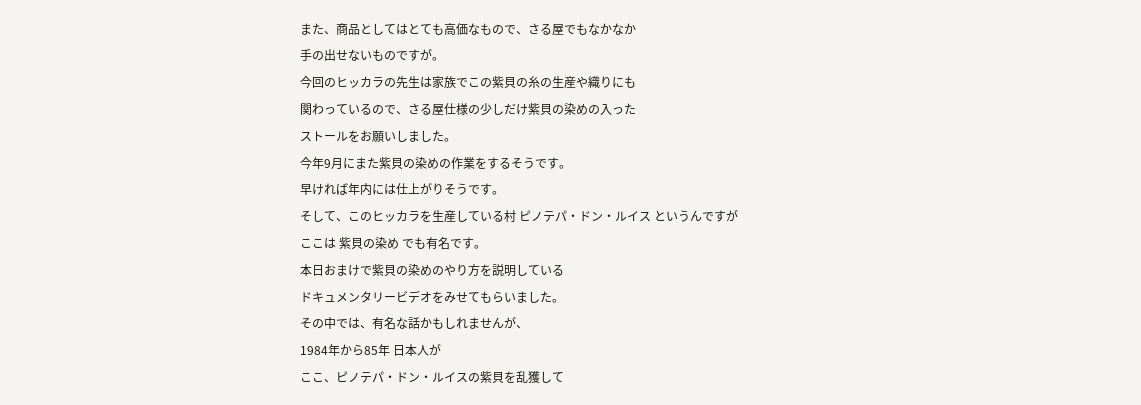また、商品としてはとても高価なもので、さる屋でもなかなか
手の出せないものですが。
今回のヒッカラの先生は家族でこの紫貝の糸の生産や織りにも
関わっているので、さる屋仕様の少しだけ紫貝の染めの入った
ストールをお願いしました。
今年9月にまた紫貝の染めの作業をするそうです。
早ければ年内には仕上がりそうです。
そして、このヒッカラを生産している村 ピノテパ・ドン・ルイス というんですが
ここは 紫貝の染め でも有名です。
本日おまけで紫貝の染めのやり方を説明している
ドキュメンタリービデオをみせてもらいました。
その中では、有名な話かもしれませんが、
1984年から85年 日本人が
ここ、ピノテパ・ドン・ルイスの紫貝を乱獲して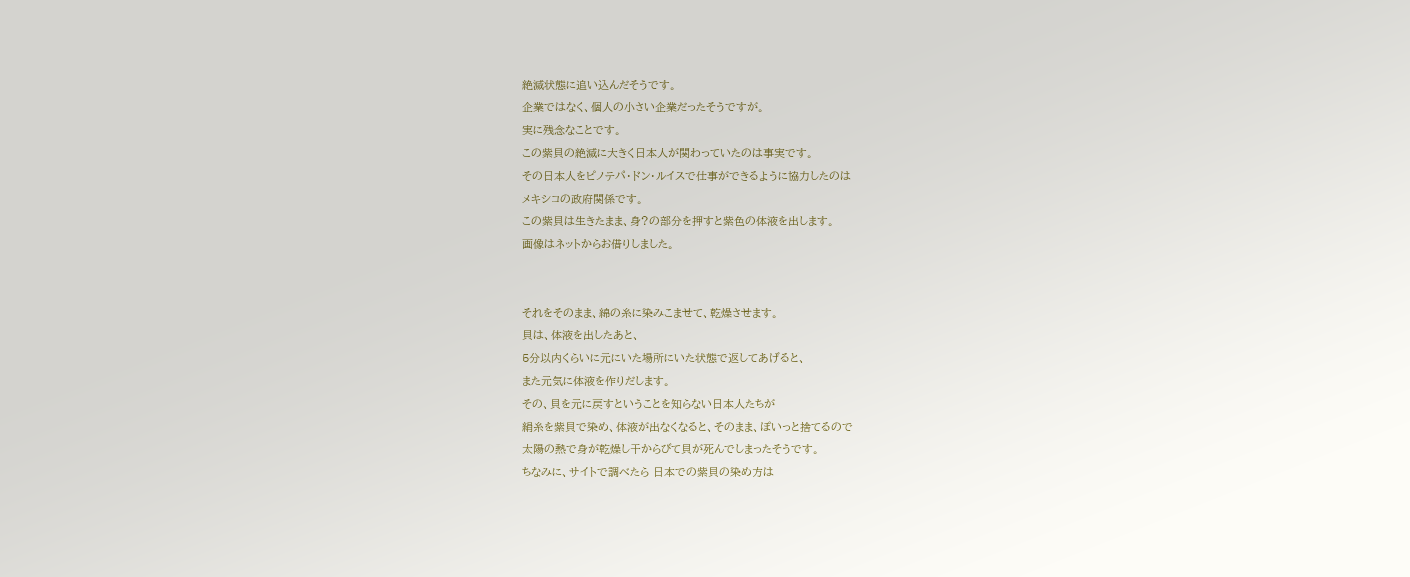絶滅状態に追い込んだそうです。
企業ではなく、個人の小さい企業だったそうですが。
実に残念なことです。
この紫貝の絶滅に大きく日本人が関わっていたのは事実です。
その日本人をピノテパ・ドン・ルイスで仕事ができるように協力したのは
メキシコの政府関係です。
この紫貝は生きたまま、身?の部分を押すと紫色の体液を出します。
画像はネットからお借りしました。


それをそのまま、綿の糸に染みこませて、乾燥させます。
貝は、体液を出したあと、
5分以内くらいに元にいた場所にいた状態で返してあげると、
また元気に体液を作りだします。
その、貝を元に戻すということを知らない日本人たちが
絹糸を紫貝で染め、体液が出なくなると、そのまま、ぽいっと捨てるので
太陽の熱で身が乾燥し干からびて貝が死んでしまったそうです。
ちなみに、サイトで調べたら 日本での紫貝の染め方は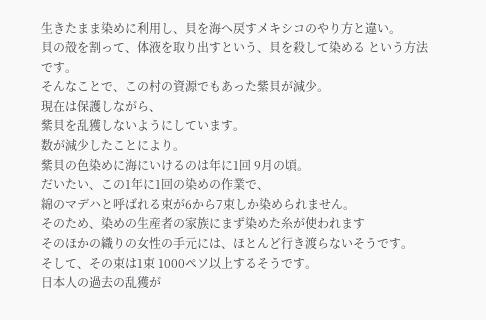生きたまま染めに利用し、貝を海へ戻すメキシコのやり方と違い。
貝の殻を割って、体液を取り出すという、貝を殺して染める という方法です。
そんなことで、この村の資源でもあった紫貝が減少。
現在は保護しながら、
紫貝を乱獲しないようにしています。
数が減少したことにより。
紫貝の色染めに海にいけるのは年に1回 9月の頃。
だいたい、この1年に1回の染めの作業で、
綿のマデハと呼ばれる束が6から7束しか染められません。
そのため、染めの生産者の家族にまず染めた糸が使われます
そのほかの織りの女性の手元には、ほとんど行き渡らないそうです。
そして、その束は1束 1000ペソ以上するそうです。
日本人の過去の乱獲が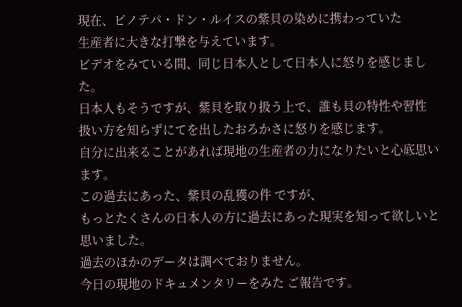現在、ピノテパ・ドン・ルイスの紫貝の染めに携わっていた
生産者に大きな打撃を与えています。
ビデオをみている間、同じ日本人として日本人に怒りを感じました。
日本人もそうですが、紫貝を取り扱う上で、誰も貝の特性や習性
扱い方を知らずにてを出したおろかさに怒りを感じます。
自分に出来ることがあれば現地の生産者の力になりたいと心底思います。
この過去にあった、紫貝の乱獲の件 ですが、
もっとたくさんの日本人の方に過去にあった現実を知って欲しいと思いました。
過去のほかのデータは調べておりません。
今日の現地のドキュメンタリーをみた ご報告です。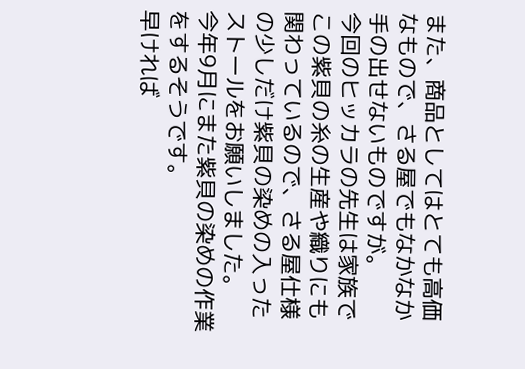また、商品としてはとても高価なもので、さる屋でもなかなか
手の出せないものですが。
今回のヒッカラの先生は家族でこの紫貝の糸の生産や織りにも
関わっているので、さる屋仕様の少しだけ紫貝の染めの入った
ストールをお願いしました。
今年9月にまた紫貝の染めの作業をするそうです。
早ければ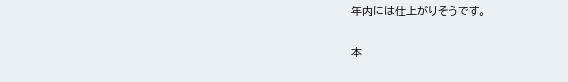年内には仕上がりそうです。

本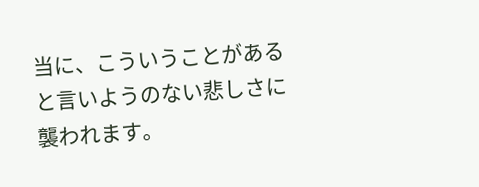当に、こういうことがあると言いようのない悲しさに襲われます。